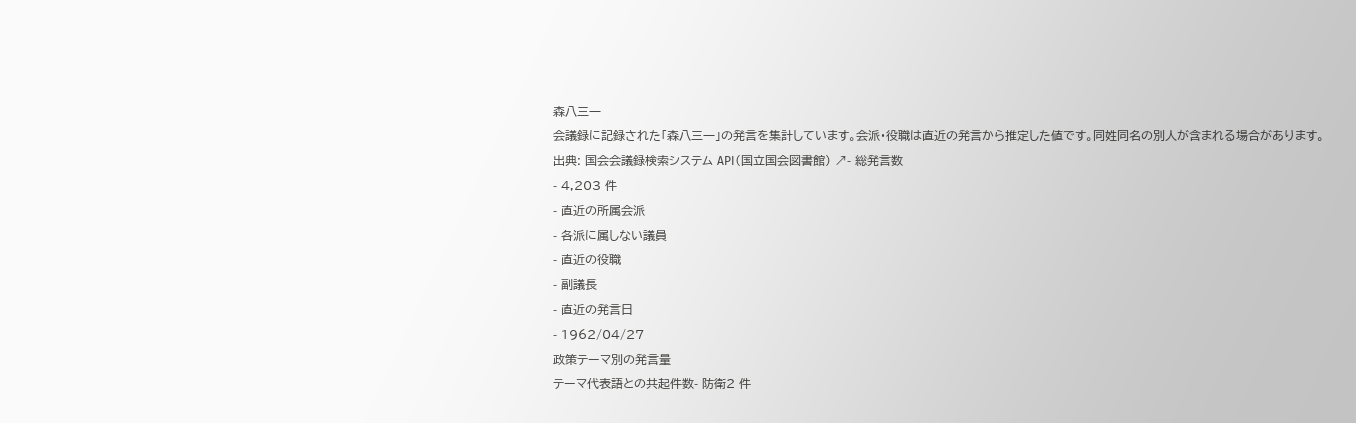森八三一
会議録に記録された「森八三一」の発言を集計しています。会派・役職は直近の発言から推定した値です。同姓同名の別人が含まれる場合があります。
出典: 国会会議録検索システム API(国立国会図書館) ↗- 総発言数
- 4,203 件
- 直近の所属会派
- 各派に属しない議員
- 直近の役職
- 副議長
- 直近の発言日
- 1962/04/27
政策テーマ別の発言量
テーマ代表語との共起件数- 防衛2 件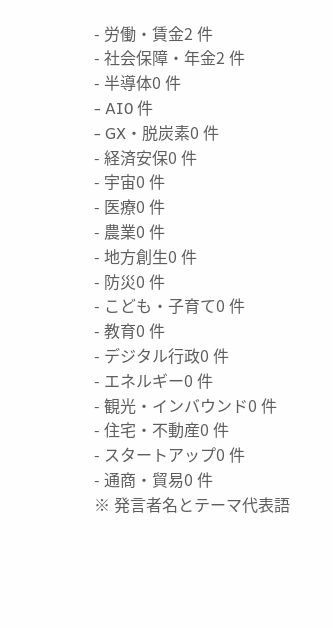- 労働・賃金2 件
- 社会保障・年金2 件
- 半導体0 件
- AI0 件
- GX・脱炭素0 件
- 経済安保0 件
- 宇宙0 件
- 医療0 件
- 農業0 件
- 地方創生0 件
- 防災0 件
- こども・子育て0 件
- 教育0 件
- デジタル行政0 件
- エネルギー0 件
- 観光・インバウンド0 件
- 住宅・不動産0 件
- スタートアップ0 件
- 通商・貿易0 件
※ 発言者名とテーマ代表語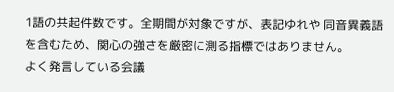1語の共起件数です。全期間が対象ですが、表記ゆれや 同音異義語を含むため、関心の強さを厳密に測る指標ではありません。
よく発言している会議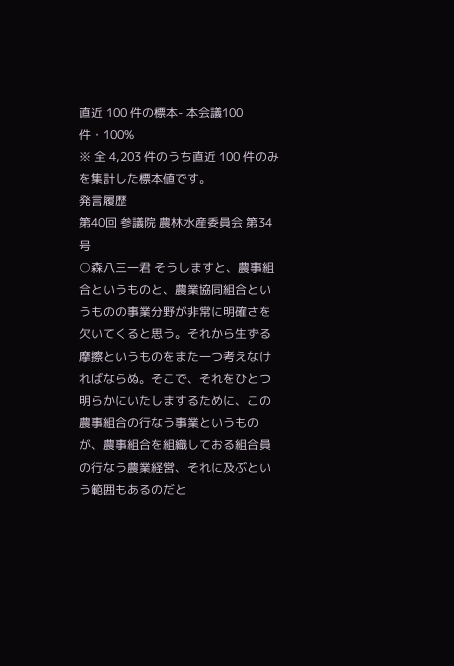直近 100 件の標本- 本会議100 件・100%
※ 全 4,203 件のうち直近 100 件のみを集計した標本値です。
発言履歴
第40回 参議院 農林水産委員会 第34号
○森八三一君 そうしますと、農事組合というものと、農業協同組合というものの事業分野が非常に明確さを欠いてくると思う。それから生ずる摩擦というものをまた一つ考えなければならぬ。そこで、それをひとつ明らかにいたしまするために、この農事組合の行なう事業というものが、農事組合を組織しておる組合員の行なう農業経営、それに及ぶという範囲もあるのだと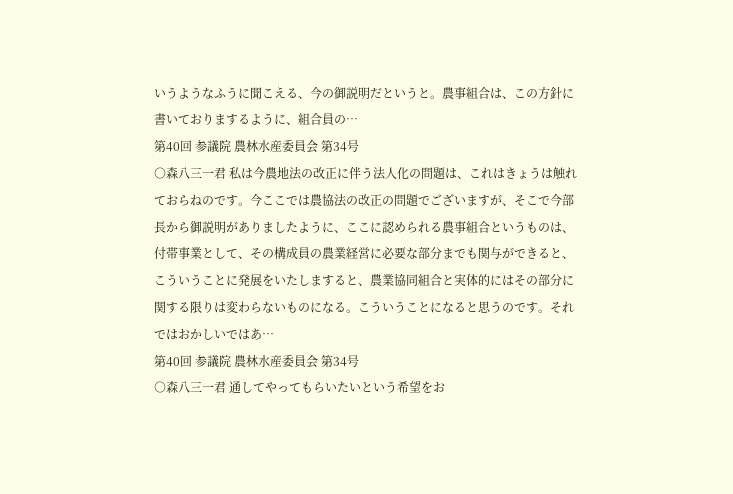いうようなふうに聞こえる、今の御説明だというと。農事組合は、この方針に書いておりまするように、組合員の…
第40回 参議院 農林水産委員会 第34号
○森八三一君 私は今農地法の改正に伴う法人化の問題は、これはきょうは触れておらねのです。今ここでは農協法の改正の問題でございますが、そこで今部長から御説明がありましたように、ここに認められる農事組合というものは、付帯事業として、その構成員の農業経営に必要な部分までも関与ができると、こういうことに発展をいたしますると、農業協同組合と実体的にはその部分に関する限りは変わらないものになる。こういうことになると思うのです。それではおかしいではあ…
第40回 参議院 農林水産委員会 第34号
○森八三一君 通してやってもらいたいという希望をお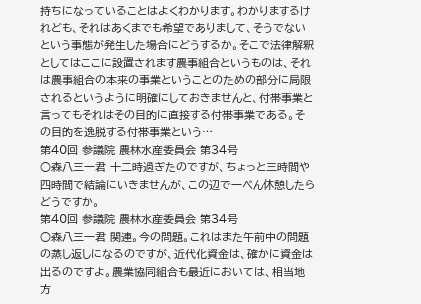持ちになっていることはよくわかります。わかりまするけれども、それはあくまでも希望でありまして、そうでないという事態が発生した場合にどうするか。そこで法律解釈としてはここに設置されます農事組合というものは、それは農事組合の本来の事業ということのための部分に局限されるというように明確にしておきませんと、付帯事業と言ってもそれはその目的に直接する付帯事業である。その目的を逸脱する付帯事業という…
第40回 参議院 農林水産委員会 第34号
○森八三一君 十二時過ぎたのですが、ちょっと三時間や四時間で結論にいきませんが、この辺で一ぺん休憩したらどうですか。
第40回 参議院 農林水産委員会 第34号
○森八三一君 関連。今の問題。これはまた午前中の問題の蒸し返しになるのですが、近代化資金は、確かに資金は出るのですよ。農業協同組合も最近においては、相当地方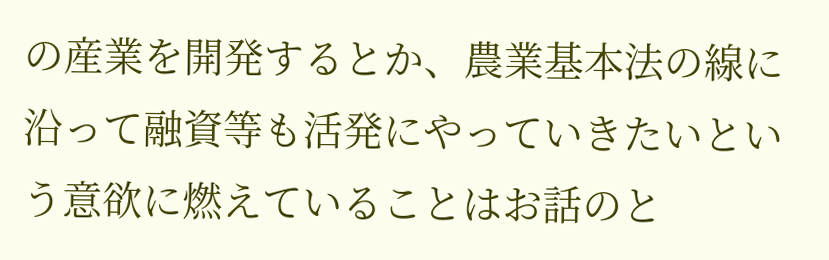の産業を開発するとか、農業基本法の線に沿って融資等も活発にやっていきたいという意欲に燃えていることはお話のと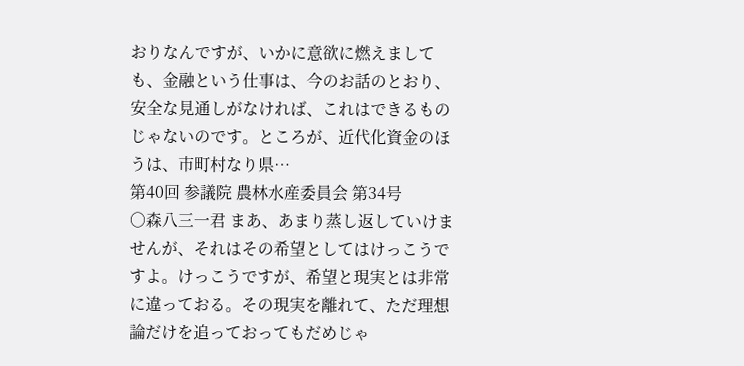おりなんですが、いかに意欲に燃えましても、金融という仕事は、今のお話のとおり、安全な見通しがなければ、これはできるものじゃないのです。ところが、近代化資金のほうは、市町村なり県…
第40回 参議院 農林水産委員会 第34号
○森八三一君 まあ、あまり蒸し返していけませんが、それはその希望としてはけっこうですよ。けっこうですが、希望と現実とは非常に違っておる。その現実を離れて、ただ理想論だけを追っておってもだめじゃ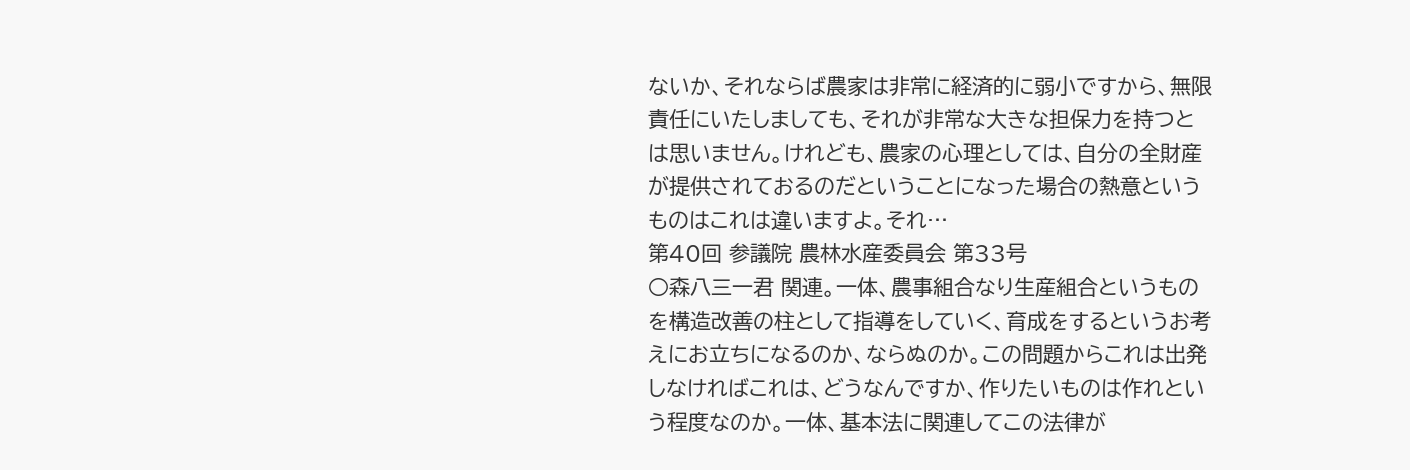ないか、それならば農家は非常に経済的に弱小ですから、無限責任にいたしましても、それが非常な大きな担保力を持つとは思いません。けれども、農家の心理としては、自分の全財産が提供されておるのだということになった場合の熱意というものはこれは違いますよ。それ…
第40回 参議院 農林水産委員会 第33号
○森八三一君 関連。一体、農事組合なり生産組合というものを構造改善の柱として指導をしていく、育成をするというお考えにお立ちになるのか、ならぬのか。この問題からこれは出発しなければこれは、どうなんですか、作りたいものは作れという程度なのか。一体、基本法に関連してこの法律が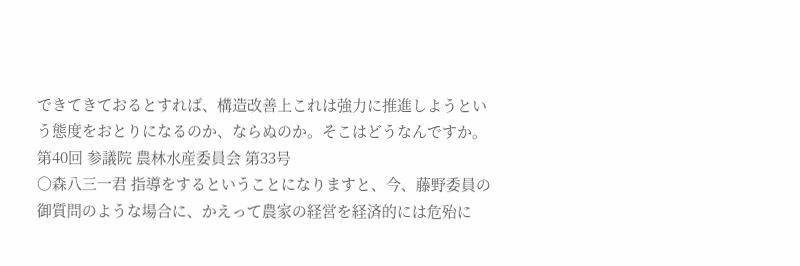できてきておるとすれば、構造改善上これは強力に推進しようという態度をおとりになるのか、ならぬのか。そこはどうなんですか。
第40回 参議院 農林水産委員会 第33号
○森八三一君 指導をするということになりますと、今、藤野委員の御質問のような場合に、かえって農家の経営を経済的には危殆に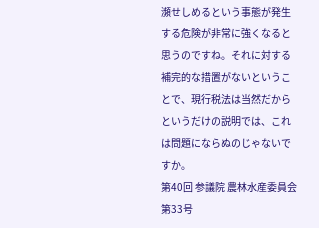瀕せしめるという事態が発生する危険が非常に強くなると思うのですね。それに対する補完的な措置がないということで、現行税法は当然だからというだけの説明では、これは問題にならぬのじゃないですか。
第40回 参議院 農林水産委員会 第33号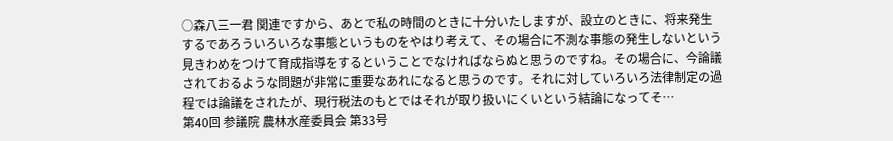○森八三一君 関連ですから、あとで私の時間のときに十分いたしますが、設立のときに、将来発生するであろういろいろな事態というものをやはり考えて、その場合に不測な事態の発生しないという見きわめをつけて育成指導をするということでなければならぬと思うのですね。その場合に、今論議されておるような問題が非常に重要なあれになると思うのです。それに対していろいろ法律制定の過程では論議をされたが、現行税法のもとではそれが取り扱いにくいという結論になってそ…
第40回 参議院 農林水産委員会 第33号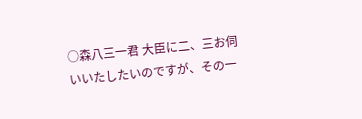○森八三一君 大臣に二、三お伺いいたしたいのですが、その一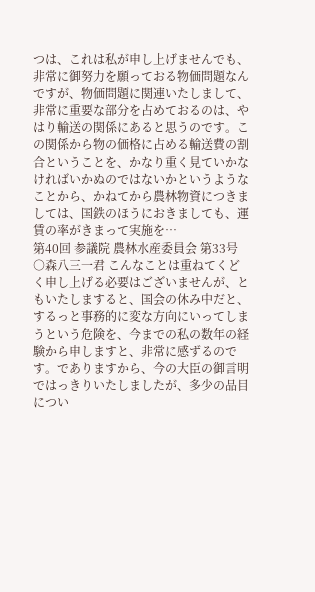つは、これは私が申し上げませんでも、非常に御努力を願っておる物価問題なんですが、物価問題に関連いたしまして、非常に重要な部分を占めておるのは、やはり輸送の関係にあると思うのです。この関係から物の価格に占める輸送費の割合ということを、かなり重く見ていかなければいかぬのではないかというようなことから、かねてから農林物資につきましては、国鉄のほうにおきましても、運賃の率がきまって実施を…
第40回 参議院 農林水産委員会 第33号
○森八三一君 こんなことは重ねてくどく申し上げる必要はございませんが、ともいたしますると、国会の休み中だと、するっと事務的に変な方向にいってしまうという危険を、今までの私の数年の経験から申しますと、非常に感ずるのです。でありますから、今の大臣の御言明ではっきりいたしましたが、多少の品目につい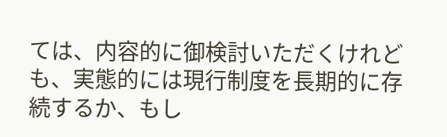ては、内容的に御検討いただくけれども、実態的には現行制度を長期的に存続するか、もし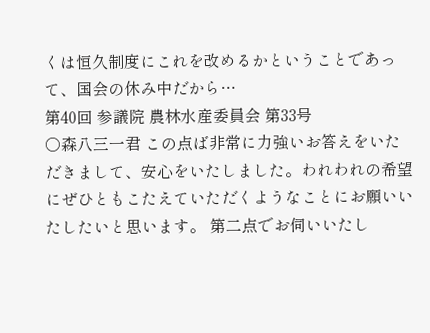くは恒久制度にこれを改めるかということであって、国会の休み中だから…
第40回 参議院 農林水産委員会 第33号
○森八三一君 この点ば非常に力強いお答えをいただきまして、安心をいたしました。われわれの希望にぜひともこたえていただくようなことにお願いいたしたいと思います。 第二点でお伺いいたし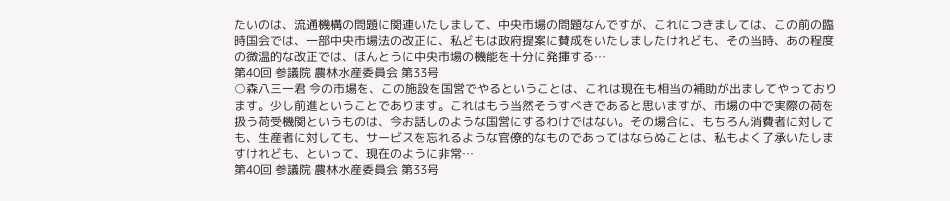たいのは、流通機構の問題に関連いたしまして、中央市場の問題なんですが、これにつきましては、この前の臨時国会では、一部中央市場法の改正に、私どもは政府提案に賛成をいたしましたけれども、その当時、あの程度の微温的な改正では、ほんとうに中央市場の機能を十分に発揮する…
第40回 参議院 農林水産委員会 第33号
○森八三一君 今の市場を、この施設を国営でやるということは、これは現在も相当の補助が出ましてやっております。少し前進ということであります。これはもう当然そうすべきであると思いますが、市場の中で実際の荷を扱う荷受機関というものは、今お話しのような国営にするわけではない。その場合に、もちろん消費者に対しても、生産者に対しても、サービスを忘れるような官僚的なものであってはならぬことは、私もよく了承いたしますけれども、といって、現在のように非常…
第40回 参議院 農林水産委員会 第33号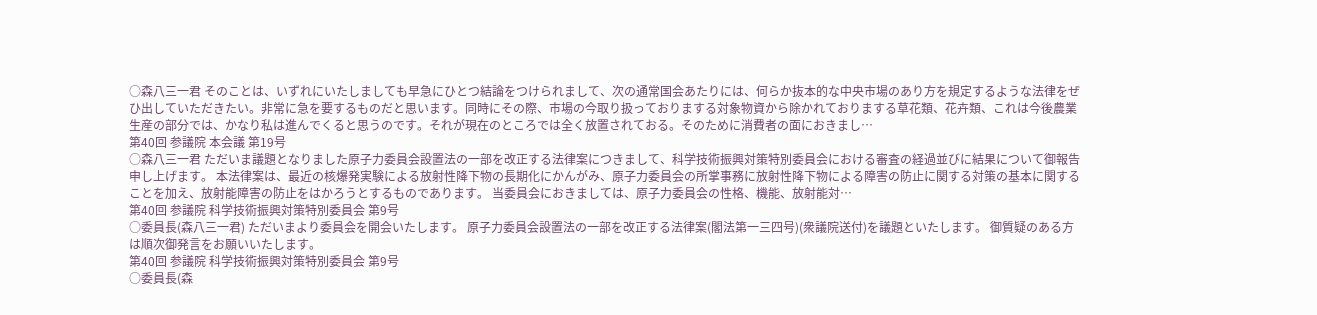○森八三一君 そのことは、いずれにいたしましても早急にひとつ結論をつけられまして、次の通常国会あたりには、何らか抜本的な中央市場のあり方を規定するような法律をぜひ出していただきたい。非常に急を要するものだと思います。同時にその際、市場の今取り扱っておりまする対象物資から除かれておりまする草花類、花卉類、これは今後農業生産の部分では、かなり私は進んでくると思うのです。それが現在のところでは全く放置されておる。そのために消費者の面におきまし…
第40回 参議院 本会議 第19号
○森八三一君 ただいま議題となりました原子力委員会設置法の一部を改正する法律案につきまして、科学技術振興対策特別委員会における審査の経過並びに結果について御報告申し上げます。 本法律案は、最近の核爆発実験による放射性降下物の長期化にかんがみ、原子力委員会の所掌事務に放射性降下物による障害の防止に関する対策の基本に関することを加え、放射能障害の防止をはかろうとするものであります。 当委員会におきましては、原子力委員会の性格、機能、放射能対…
第40回 参議院 科学技術振興対策特別委員会 第9号
○委員長(森八三一君) ただいまより委員会を開会いたします。 原子力委員会設置法の一部を改正する法律案(閣法第一三四号)(衆議院送付)を議題といたします。 御質疑のある方は順次御発言をお願いいたします。
第40回 参議院 科学技術振興対策特別委員会 第9号
○委員長(森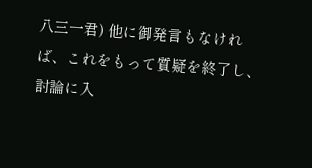八三一君) 他に御発言もなければ、これをもって質疑を終了し、討論に入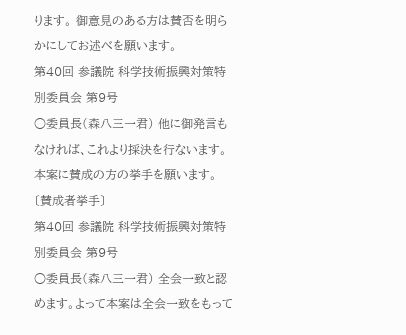ります。 御意見のある方は賛否を明らかにしてお述べを願います。
第40回 参議院 科学技術振興対策特別委員会 第9号
○委員長(森八三一君) 他に御発言もなければ、これより採決を行ないます。 本案に賛成の方の挙手を願います。 〔賛成者挙手〕
第40回 参議院 科学技術振興対策特別委員会 第9号
○委員長(森八三一君) 全会一致と認めます。よって本案は全会一致をもって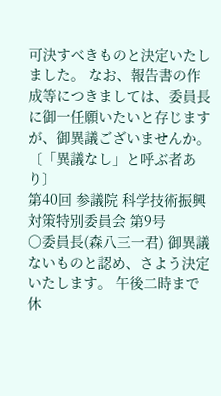可決すべきものと決定いたしました。 なお、報告書の作成等につきましては、委員長に御一任願いたいと存じますが、御異議ございませんか。 〔「異議なし」と呼ぶ者あり〕
第40回 参議院 科学技術振興対策特別委員会 第9号
○委員長(森八三一君) 御異議ないものと認め、さよう決定いたします。 午後二時まで休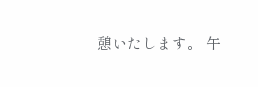憩いたします。 午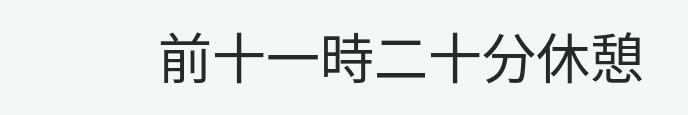前十一時二十分休憩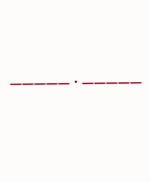—————・—————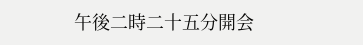午後二時二十五分開会